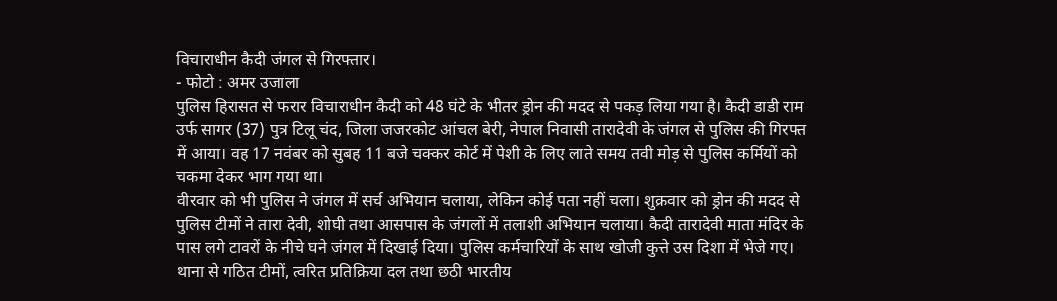विचाराधीन कैदी जंगल से गिरफ्तार।
- फोटो : अमर उजाला
पुलिस हिरासत से फरार विचाराधीन कैदी को 48 घंटे के भीतर ड्रोन की मदद से पकड़ लिया गया है। कैदी डाडी राम उर्फ सागर (37) पुत्र टिलू चंद, जिला जजरकोट आंचल बेरी, नेपाल निवासी तारादेवी के जंगल से पुलिस की गिरफ्त में आया। वह 17 नवंबर को सुबह 11 बजे चक्कर कोर्ट में पेशी के लिए लाते समय तवी मोड़ से पुलिस कर्मियों को चकमा देकर भाग गया था।
वीरवार को भी पुलिस ने जंगल में सर्च अभियान चलाया, लेकिन कोई पता नहीं चला। शुक्रवार को ड्रोन की मदद से पुलिस टीमों ने तारा देवी, शोघी तथा आसपास के जंगलों में तलाशी अभियान चलाया। कैदी तारादेवी माता मंदिर के पास लगे टावरों के नीचे घने जंगल में दिखाई दिया। पुलिस कर्मचारियों के साथ खोजी कुत्ते उस दिशा में भेजे गए। थाना से गठित टीमों, त्वरित प्रतिक्रिया दल तथा छठी भारतीय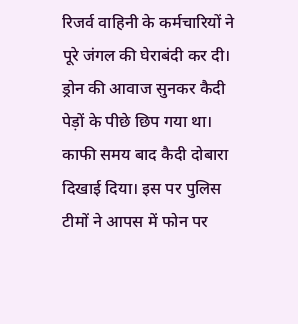रिजर्व वाहिनी के कर्मचारियों ने पूरे जंगल की घेराबंदी कर दी।
ड्रोन की आवाज सुनकर कैदी पेड़ों के पीछे छिप गया था। काफी समय बाद कैदी दोबारा दिखाई दिया। इस पर पुलिस टीमों ने आपस में फोन पर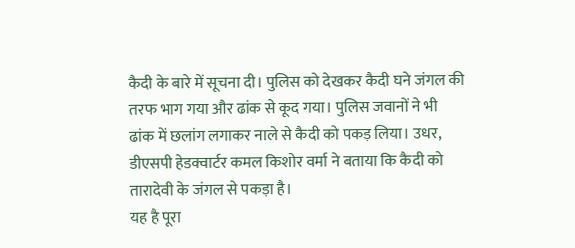कैदी के बारे में सूचना दी। पुलिस को देखकर कैदी घने जंगल की तरफ भाग गया और ढांक से कूद गया। पुलिस जवानों ने भी ढांक में छलांग लगाकर नाले से कैदी को पकड़ लिया। उधर, डीएसपी हेडक्वार्टर कमल किशोर वर्मा ने बताया कि कैदी को तारादेवी के जंगल से पकड़ा है।
यह है पूरा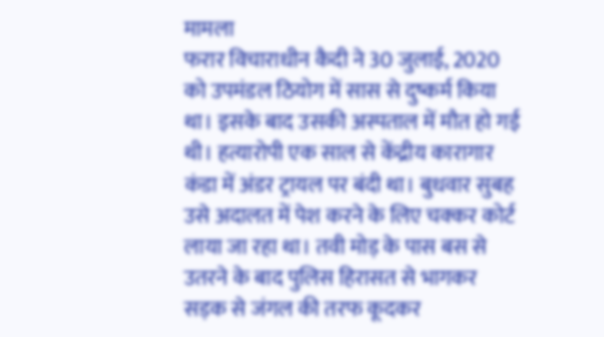मामला
फरार विचाराधीन कैदी ने 30 जुलाई, 2020 को उपमंडल ठियोग में सास से दुष्कर्म किया था। इसके बाद उसकी अस्पताल में मौत हो गई थी। हत्यारोपी एक साल से केंद्रीय कारागार कंडा में अंडर ट्रायल पर बंदी था। बुधवार सुबह उसे अदालत में पेश करने के लिए चक्कर कोर्ट लाया जा रहा था। तवी मोड़ के पास बस से उतरने के बाद पुलिस हिरासत से भागकर सड़क से जंगल की तरफ कूदकर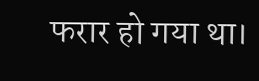फरार हो गया था।